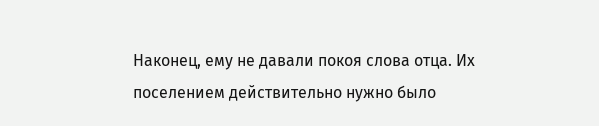Наконец, ему не давали покоя слова отца. Их поселением действительно нужно было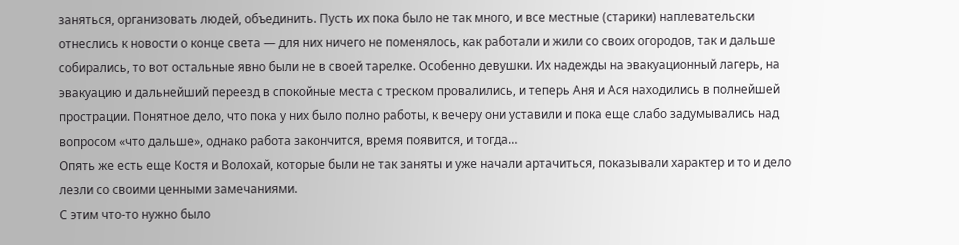заняться, организовать людей, объединить. Пусть их пока было не так много, и все местные (старики) наплевательски отнеслись к новости о конце света — для них ничего не поменялось, как работали и жили со своих огородов, так и дальше собирались, то вот остальные явно были не в своей тарелке. Особенно девушки. Их надежды на эвакуационный лагерь, на эвакуацию и дальнейший переезд в спокойные места с треском провалились, и теперь Аня и Ася находились в полнейшей прострации. Понятное дело, что пока у них было полно работы, к вечеру они уставили и пока еще слабо задумывались над вопросом «что дальше», однако работа закончится, время появится, и тогда…
Опять же есть еще Костя и Волохай, которые были не так заняты и уже начали артачиться, показывали характер и то и дело лезли со своими ценными замечаниями.
С этим что-то нужно было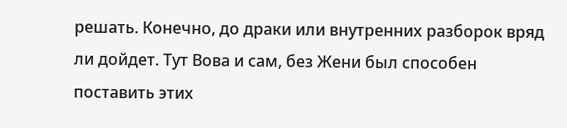решать. Конечно, до драки или внутренних разборок вряд ли дойдет. Тут Вова и сам, без Жени был способен поставить этих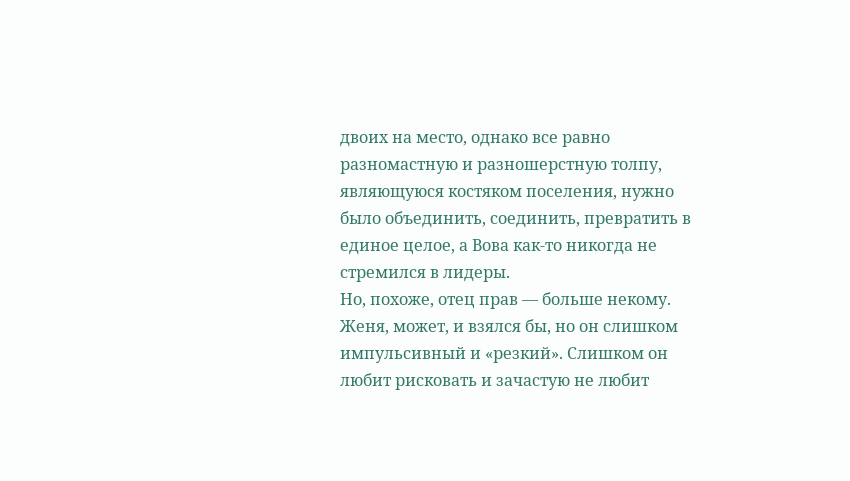двоих на место, однако все равно разномастную и разношерстную толпу, являющуюся костяком поселения, нужно было объединить, соединить, превратить в единое целое, а Вова как-то никогда не стремился в лидеры.
Но, похоже, отец прав — больше некому. Женя, может, и взялся бы, но он слишком импульсивный и «резкий». Слишком он любит рисковать и зачастую не любит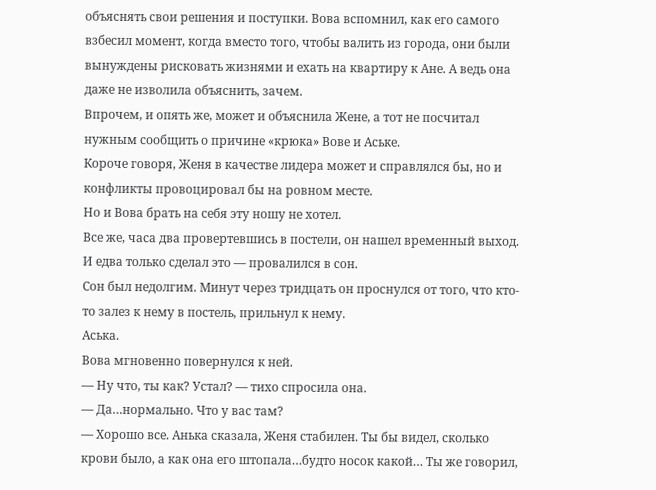объяснять свои решения и поступки. Вова вспомнил, как его самого взбесил момент, когда вместо того, чтобы валить из города, они были вынуждены рисковать жизнями и ехать на квартиру к Ане. А ведь она даже не изволила объяснить, зачем.
Впрочем, и опять же, может и объяснила Жене, а тот не посчитал нужным сообщить о причине «крюка» Вове и Аське.
Короче говоря, Женя в качестве лидера может и справлялся бы, но и конфликты провоцировал бы на ровном месте.
Но и Вова брать на себя эту ношу не хотел.
Все же, часа два провертевшись в постели, он нашел временный выход. И едва только сделал это — провалился в сон.
Сон был недолгим. Минут через тридцать он проснулся от того, что кто-то залез к нему в постель, прильнул к нему.
Аська.
Вова мгновенно повернулся к ней.
— Ну что, ты как? Устал? — тихо спросила она.
— Да…нормально. Что у вас там?
— Хорошо все. Анька сказала, Женя стабилен. Ты бы видел, сколько крови было, а как она его штопала…будто носок какой… Ты же говорил,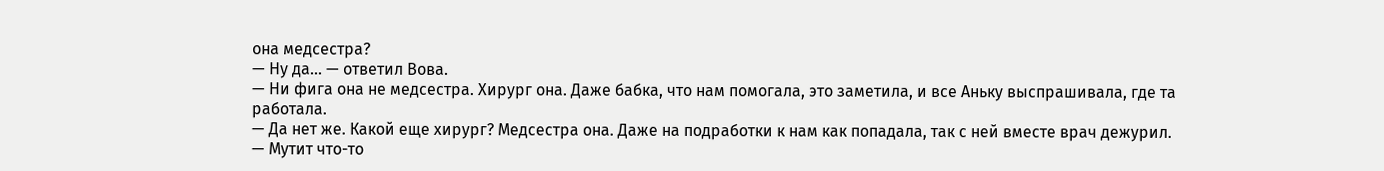она медсестра?
— Ну да… — ответил Вова.
— Ни фига она не медсестра. Хирург она. Даже бабка, что нам помогала, это заметила, и все Аньку выспрашивала, где та работала.
— Да нет же. Какой еще хирург? Медсестра она. Даже на подработки к нам как попадала, так с ней вместе врач дежурил.
— Мутит что-то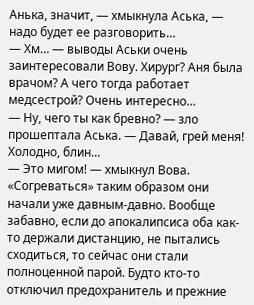Анька, значит, — хмыкнула Аська, — надо будет ее разговорить…
— Хм… — выводы Аськи очень заинтересовали Вову. Хирург? Аня была врачом? А чего тогда работает медсестрой? Очень интересно…
— Ну, чего ты как бревно? — зло прошептала Аська. — Давай, грей меня! Холодно, блин…
— Это мигом! — хмыкнул Вова.
«Согреваться» таким образом они начали уже давным-давно. Вообще забавно, если до апокалипсиса оба как-то держали дистанцию, не пытались сходиться, то сейчас они стали полноценной парой. Будто кто-то отключил предохранитель и прежние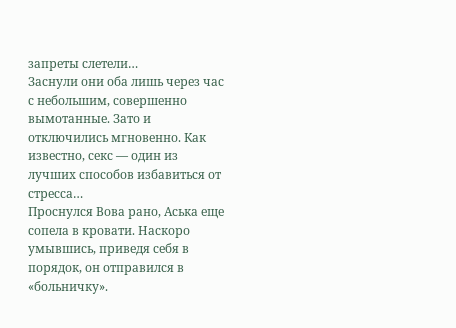запреты слетели…
Заснули они оба лишь через час с небольшим, совершенно вымотанные. Зато и отключились мгновенно. Как известно, секс — один из лучших способов избавиться от стресса…
Проснулся Вова рано, Аська еще сопела в кровати. Наскоро умывшись, приведя себя в порядок, он отправился в «больничку».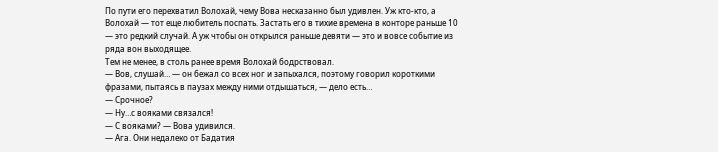По пути его перехватил Волохай, чему Вова несказанно был удивлен. Уж кто-кто, а Волохай — тот еще любитель поспать. Застать его в тихие времена в конторе раньше 10 — это редкий случай. А уж чтобы он открылся раньше девяти — это и вовсе событие из ряда вон выходящее.
Тем не менее, в столь ранее время Волохай бодрствовал.
— Вов, слушай… — он бежал со всех ног и запыхался, поэтому говорил короткими фразами, пытаясь в паузах между ними отдышаться, — дело есть…
— Срочное?
— Ну…с вояками связался!
— С вояками? — Вова удивился.
— Ага. Они недалеко от Бадатия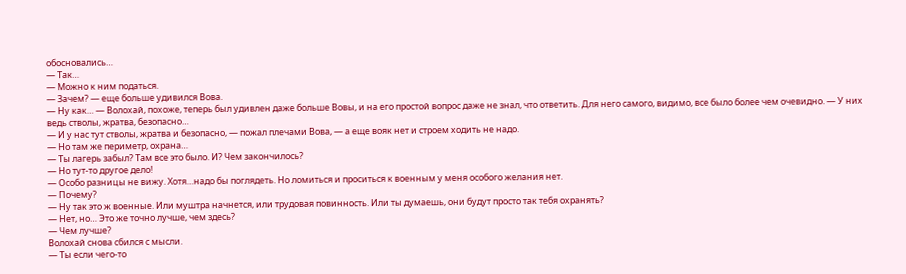обосновались…
— Так…
— Можно к ним податься.
— Зачем? — еще больше удивился Вова.
— Ну как… — Волохай, похоже, теперь был удивлен даже больше Вовы, и на его простой вопрос даже не знал, что ответить. Для него самого, видимо, все было более чем очевидно. — У них ведь стволы, жратва, безопасно…
— И у нас тут стволы, жратва и безопасно, — пожал плечами Вова, — а еще вояк нет и строем ходить не надо.
— Но там же периметр, охрана…
— Ты лагерь забыл? Там все это было. И? Чем закончилось?
— Но тут-то другое дело!
— Особо разницы не вижу. Хотя…надо бы поглядеть. Но ломиться и проситься к военным у меня особого желания нет.
— Почему?
— Ну так это ж военные. Или муштра начнется, или трудовая повинность. Или ты думаешь, они будут просто так тебя охранять?
— Нет, но… Это же точно лучше, чем здесь?
— Чем лучше?
Волохай снова сбился с мысли.
— Ты если чего-то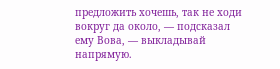предложить хочешь, так не ходи вокруг да около, — подсказал ему Вова, — выкладывай напрямую.